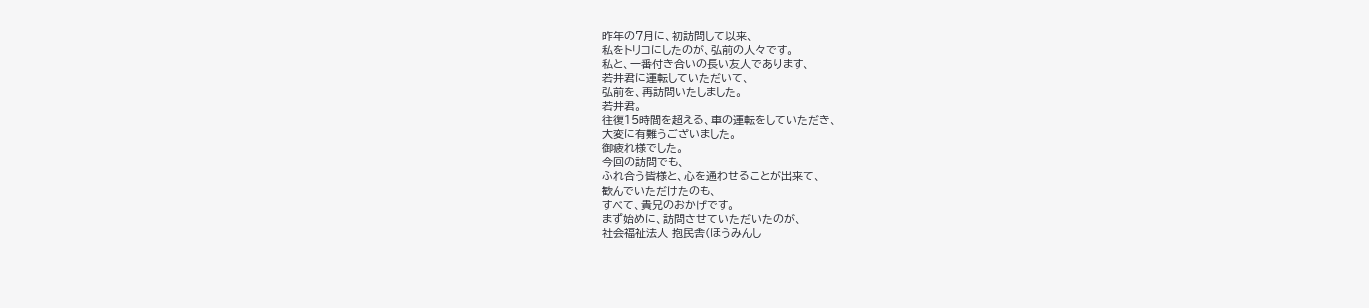昨年の7月に、初訪問して以来、
私をトリコにしたのが、弘前の人々です。
私と、一番付き合いの長い友人であります、
若井君に運転していただいて、
弘前を、再訪問いたしました。
若井君。
往復15時間を超える、車の運転をしていただき、
大変に有難うございました。
御疲れ様でした。
今回の訪問でも、
ふれ合う皆様と、心を通わせることが出来て、
歓んでいただけたのも、
すべて、貴兄のおかげです。
まず始めに、訪問させていただいたのが、
社会福祉法人 抱民舎(ほうみんし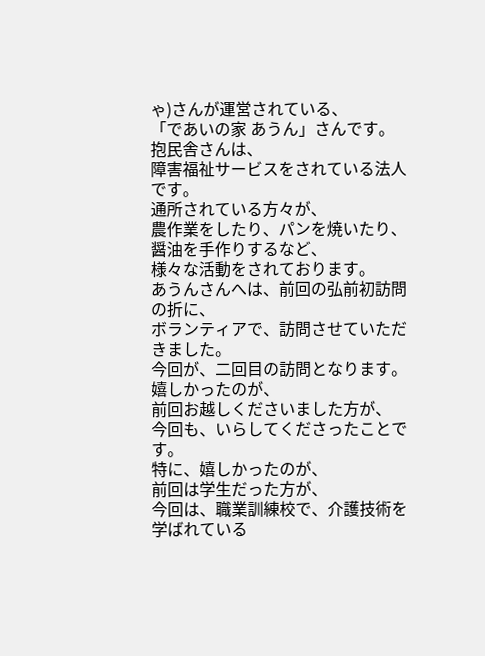ゃ)さんが運営されている、
「であいの家 あうん」さんです。
抱民舎さんは、
障害福祉サービスをされている法人です。
通所されている方々が、
農作業をしたり、パンを焼いたり、
醤油を手作りするなど、
様々な活動をされております。
あうんさんへは、前回の弘前初訪問の折に、
ボランティアで、訪問させていただきました。
今回が、二回目の訪問となります。
嬉しかったのが、
前回お越しくださいました方が、
今回も、いらしてくださったことです。
特に、嬉しかったのが、
前回は学生だった方が、
今回は、職業訓練校で、介護技術を学ばれている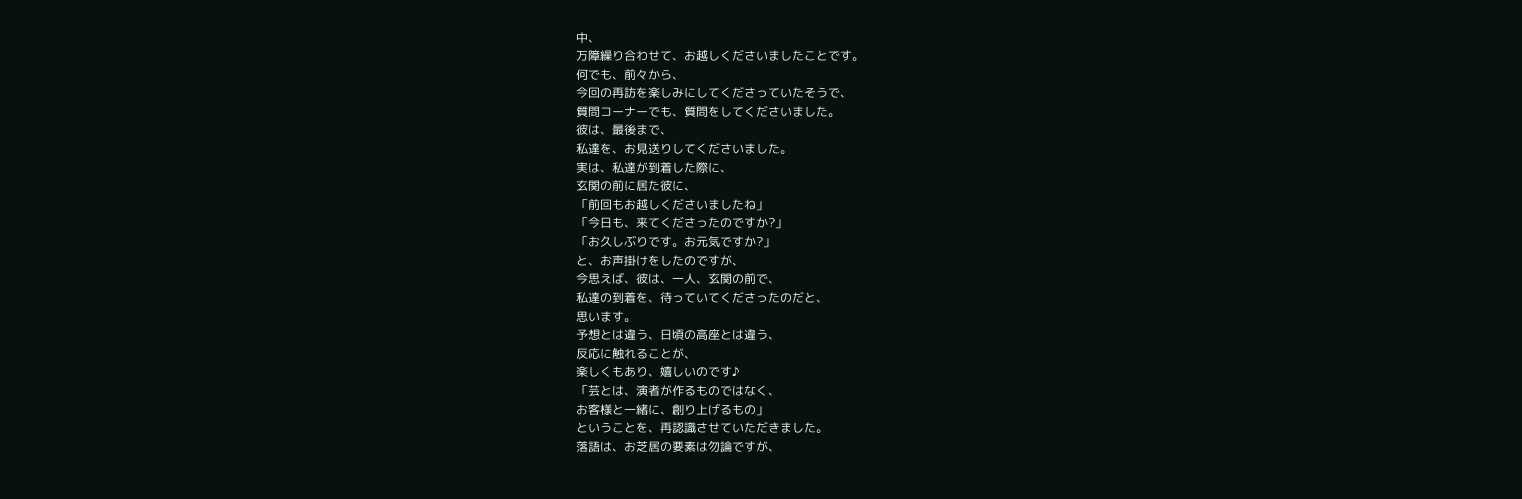中、
万障繰り合わせて、お越しくださいましたことです。
何でも、前々から、
今回の再訪を楽しみにしてくださっていたそうで、
質問コーナーでも、質問をしてくださいました。
彼は、最後まで、
私達を、お見送りしてくださいました。
実は、私達が到着した際に、
玄関の前に居た彼に、
「前回もお越しくださいましたね」
「今日も、来てくださったのですか?」
「お久しぶりです。お元気ですか?」
と、お声掛けをしたのですが、
今思えば、彼は、一人、玄関の前で、
私達の到着を、待っていてくださったのだと、
思います。
予想とは違う、日頃の高座とは違う、
反応に触れることが、
楽しくもあり、嬉しいのです♪
「芸とは、演者が作るものではなく、
お客様と一緒に、創り上げるもの」
ということを、再認識させていただきました。
落語は、お芝居の要素は勿論ですが、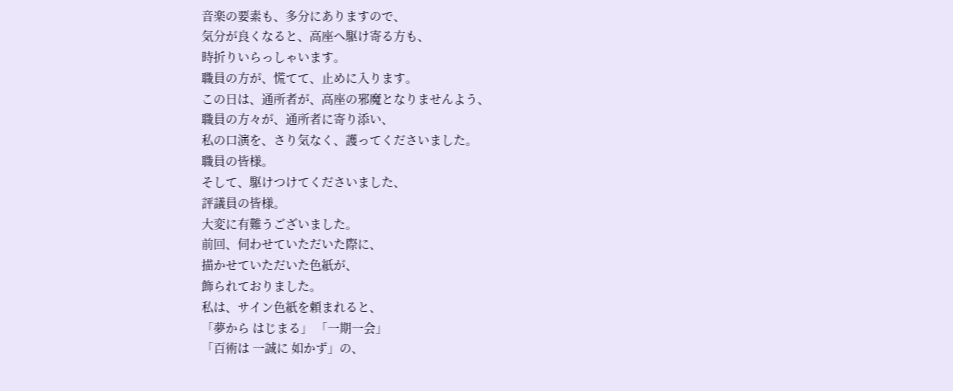音楽の要素も、多分にありますので、
気分が良くなると、高座へ駆け寄る方も、
時折りいらっしゃいます。
職員の方が、慌てて、止めに入ります。
この日は、通所者が、高座の邪魔となりませんよう、
職員の方々が、通所者に寄り添い、
私の口演を、さり気なく、護ってくださいました。
職員の皆様。
そして、駆けつけてくださいました、
評議員の皆様。
大変に有難うございました。
前回、伺わせていただいた際に、
描かせていただいた色紙が、
飾られておりました。
私は、サイン色紙を頼まれると、
「夢から はじまる」 「一期一会」
「百術は 一誠に 如かず」の、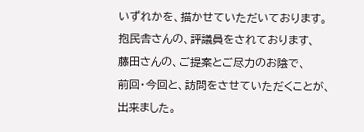いずれかを、描かせていただいております。
抱民舎さんの、評議員をされております、
藤田さんの、ご提案とご尽力のお陰で、
前回・今回と、訪問をさせていただくことが、
出来ました。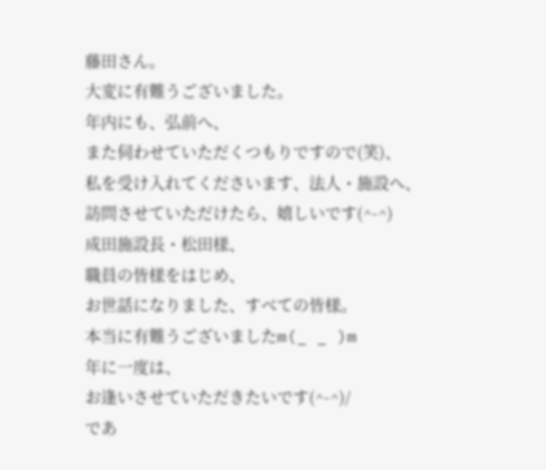藤田さん。
大変に有難うございました。
年内にも、弘前へ、
また伺わせていただくつもりですので(笑)、
私を受け入れてくださいます、法人・施設へ、
訪問させていただけたら、嬉しいです(^-^)
成田施設長・松田様、
職員の皆様をはじめ、
お世話になりました、すべての皆様。
本当に有難うございましたm(_ _ )m
年に一度は、
お逢いさせていただきたいです(^-^)/
であ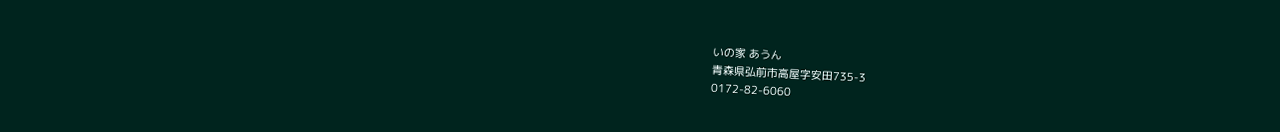いの家 あうん
青森県弘前市高屋字安田735-3
0172-82-6060